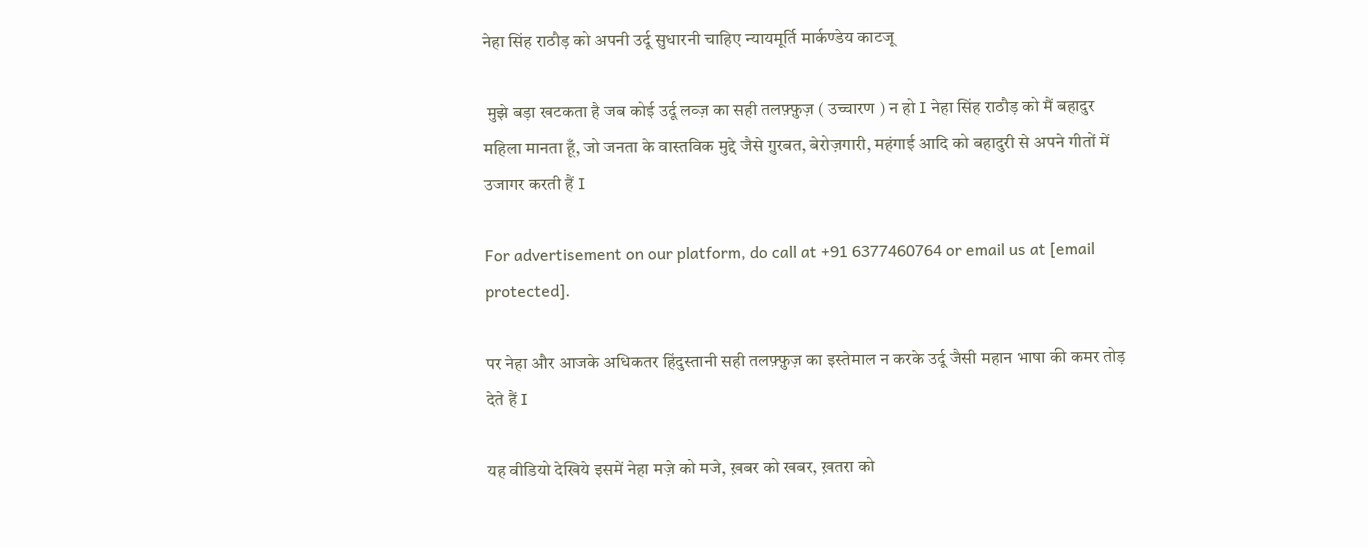नेहा सिंह राठौड़ को अपनी उर्दू सुधारनी चाहिए न्यायमूर्ति मार्कण्डेय काटजू

 मुझे बड़ा खटकता है जब कोई उर्दू लव्ज़ का सही तलफ़्फ़ुज़ ( उच्चारण ) न हो I नेहा सिंह राठौड़ को मैं बहादुर महिला मानता हूँ, जो जनता के वास्तविक मुद्दे जैसे ग़ुरबत, बेरोज़गारी, महंगाई आदि को बहादुरी से अपने गीतों में उजागर करती हैं I

For advertisement on our platform, do call at +91 6377460764 or email us at [email protected].

पर नेहा और आजके अधिकतर हिंदुस्तानी सही तलफ़्फ़ुज़ का इस्तेमाल न करके उर्दू जैसी महान भाषा की कमर तोड़ देते हैं I

यह वीडियो देखिये इसमें नेहा मज़े को मजे, ख़बर को खबर, ख़तरा को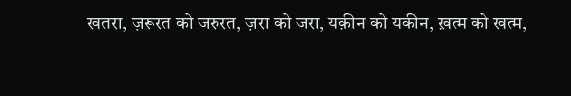खतरा, ज़रूरत को जरुरत, ज़रा को जरा, यक़ीन को यकीन, ख़त्म को खत्म,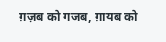ग़ज़ब को गजब, ग़ायब को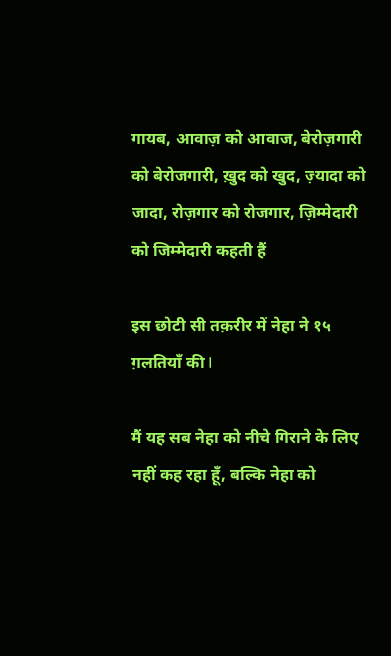गायब, आवाज़ को आवाज, बेरोज़गारी को बेरोजगारी, ख़ुद को खुद, ज़्यादा को जादा, रोज़गार को रोजगार, ज़िम्मेदारी को जिम्मेदारी कहती हैं

इस छोटी सी तक़रीर में नेहा ने १५ ग़लतियाँ की I

मैं यह सब नेहा को नीचे गिराने के लिए नहीं कह रहा हूँ, बल्कि नेहा को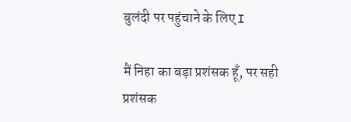बुलंदी पर पहुंचाने के लिए I

मैं निहा का बड़ा प्रशंसक हूँ, पर सही प्रशंसक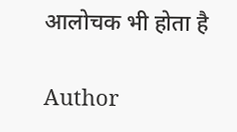आलोचक भी होता है

Author